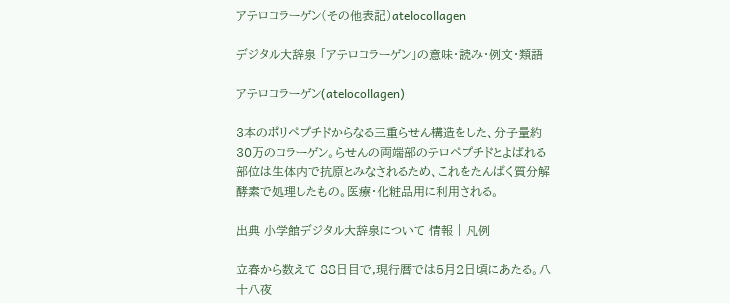アテロコラーゲン(その他表記)atelocollagen

デジタル大辞泉 「アテロコラーゲン」の意味・読み・例文・類語

アテロコラーゲン(atelocollagen)

3本のポリペプチドからなる三重らせん構造をした、分子量約30万のコラーゲン。らせんの両端部のテロペプチドとよばれる部位は生体内で抗原とみなされるため、これをたんぱく質分解酵素で処理したもの。医療・化粧品用に利用される。

出典 小学館デジタル大辞泉について 情報 | 凡例

立春から数えて 88日目で,現行暦では5月2日頃にあたる。八十八夜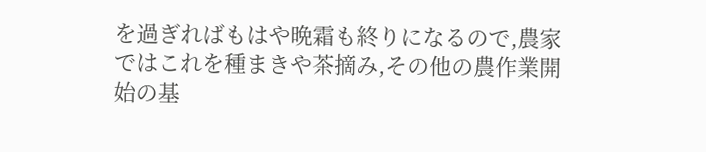を過ぎればもはや晩霜も終りになるので,農家ではこれを種まきや茶摘み,その他の農作業開始の基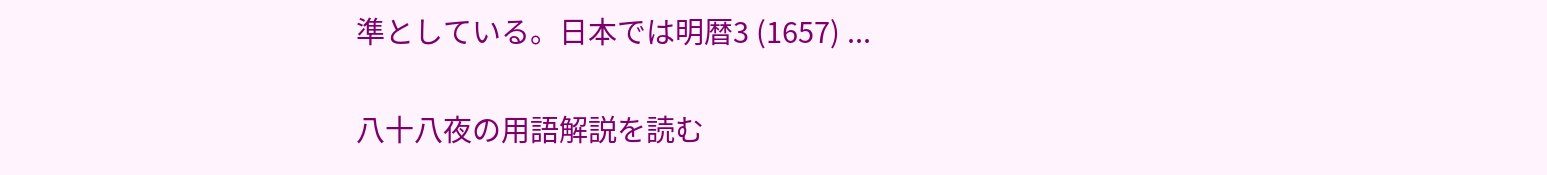準としている。日本では明暦3 (1657) ...

八十八夜の用語解説を読む